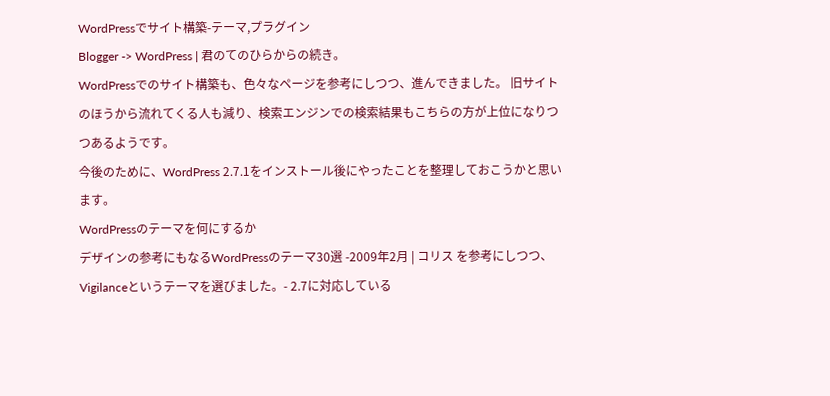WordPressでサイト構築-テーマ,プラグイン
Blogger -> WordPress | 君のてのひらからの続き。
WordPressでのサイト構築も、色々なページを参考にしつつ、進んできました。 旧サイトのほうから流れてくる人も減り、検索エンジンでの検索結果もこちらの方が上位になりつつあるようです。
今後のために、WordPress 2.7.1をインストール後にやったことを整理しておこうかと思います。
WordPressのテーマを何にするか
デザインの参考にもなるWordPressのテーマ30選 -2009年2月 | コリス を参考にしつつ、Vigilanceというテーマを選びました。- 2.7に対応している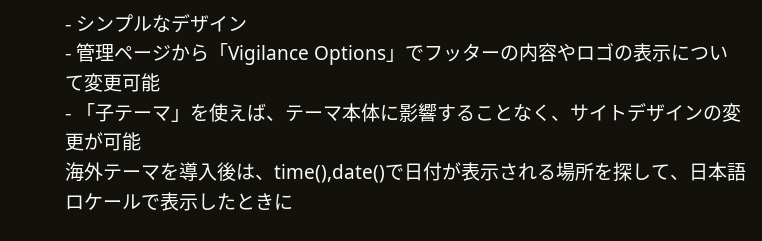- シンプルなデザイン
- 管理ページから「Vigilance Options」でフッターの内容やロゴの表示について変更可能
- 「子テーマ」を使えば、テーマ本体に影響することなく、サイトデザインの変更が可能
海外テーマを導入後は、time(),date()で日付が表示される場所を探して、日本語ロケールで表示したときに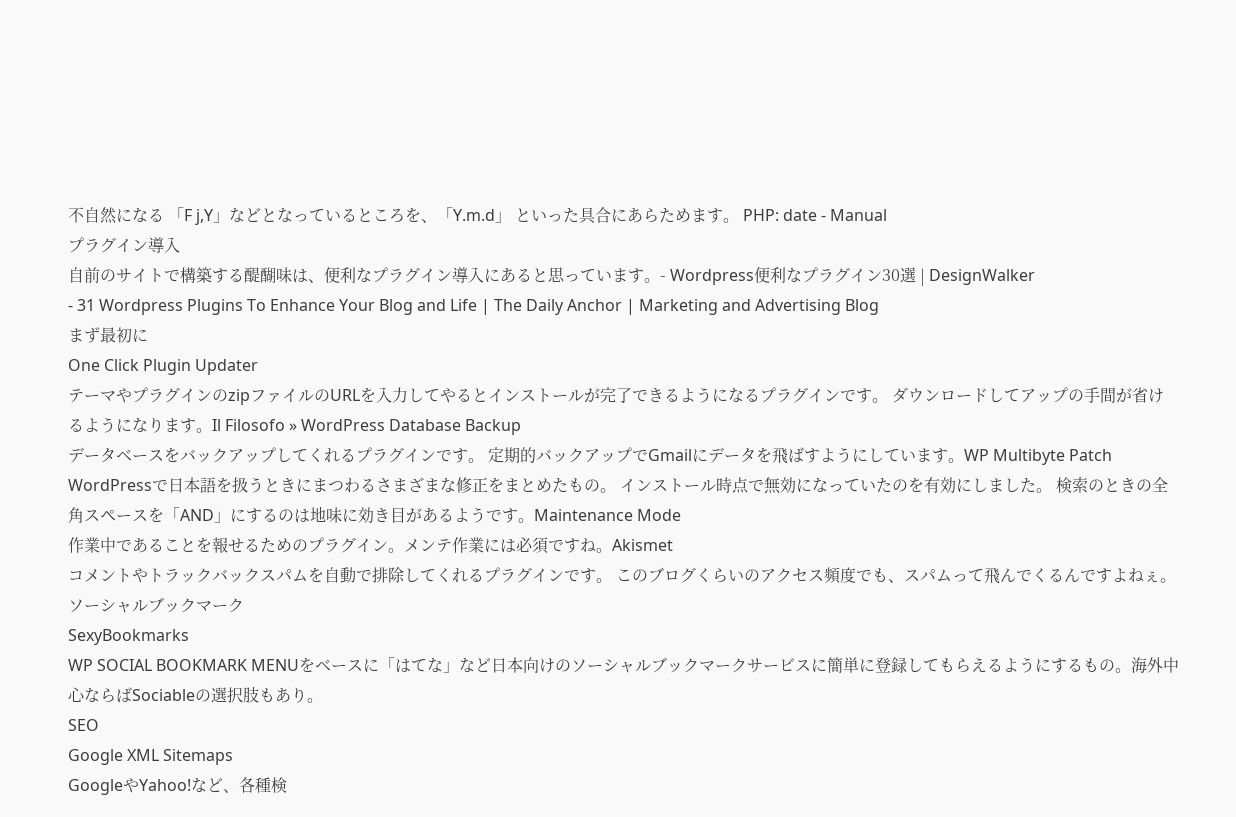不自然になる 「F j,Y」などとなっているところを、「Y.m.d」 といった具合にあらためます。 PHP: date - Manual
プラグイン導入
自前のサイトで構築する醍醐味は、便利なプラグイン導入にあると思っています。- Wordpress便利なプラグイン30選 | DesignWalker
- 31 Wordpress Plugins To Enhance Your Blog and Life | The Daily Anchor | Marketing and Advertising Blog
まず最初に
One Click Plugin Updater
テーマやプラグインのzipファイルのURLを入力してやるとインストールが完了できるようになるプラグインです。 ダウンロードしてアップの手間が省けるようになります。Il Filosofo » WordPress Database Backup
データベースをバックアップしてくれるプラグインです。 定期的バックアップでGmailにデータを飛ばすようにしています。WP Multibyte Patch
WordPressで日本語を扱うときにまつわるさまざまな修正をまとめたもの。 インストール時点で無効になっていたのを有効にしました。 検索のときの全角スペースを「AND」にするのは地味に効き目があるようです。Maintenance Mode
作業中であることを報せるためのプラグイン。メンテ作業には必須ですね。Akismet
コメントやトラックバックスパムを自動で排除してくれるプラグインです。 このブログくらいのアクセス頻度でも、スパムって飛んでくるんですよねぇ。
ソーシャルブックマーク
SexyBookmarks
WP SOCIAL BOOKMARK MENUをベースに「はてな」など日本向けのソーシャルブックマークサービスに簡単に登録してもらえるようにするもの。海外中心ならばSociableの選択肢もあり。
SEO
Google XML Sitemaps
GoogleやYahoo!など、各種検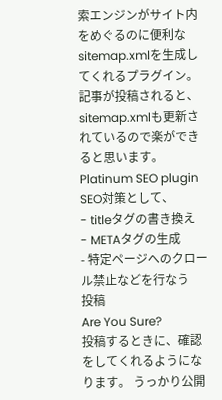索エンジンがサイト内をめぐるのに便利なsitemap.xmlを生成してくれるプラグイン。 記事が投稿されると、sitemap.xmlも更新されているので楽ができると思います。
Platinum SEO plugin
SEO対策として、
- titleタグの書き換え
- METAタグの生成
- 特定ページへのクロール禁止などを行なう
投稿
Are You Sure?
投稿するときに、確認をしてくれるようになります。 うっかり公開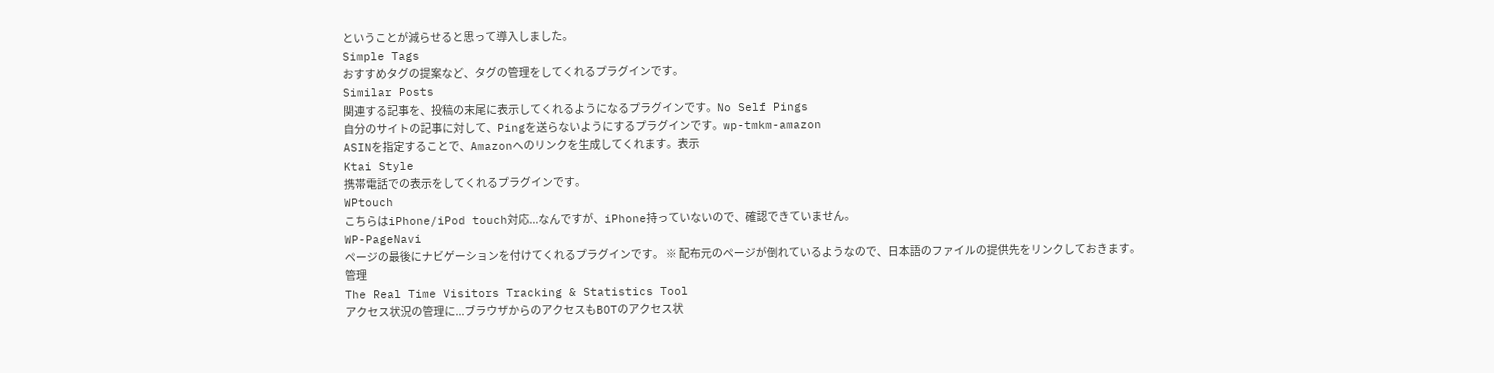ということが減らせると思って導入しました。
Simple Tags
おすすめタグの提案など、タグの管理をしてくれるプラグインです。
Similar Posts
関連する記事を、投稿の末尾に表示してくれるようになるプラグインです。No Self Pings
自分のサイトの記事に対して、Pingを送らないようにするプラグインです。wp-tmkm-amazon
ASINを指定することで、Amazonへのリンクを生成してくれます。表示
Ktai Style
携帯電話での表示をしてくれるプラグインです。
WPtouch
こちらはiPhone/iPod touch対応...なんですが、iPhone持っていないので、確認できていません。
WP-PageNavi
ページの最後にナビゲーションを付けてくれるプラグインです。 ※ 配布元のページが倒れているようなので、日本語のファイルの提供先をリンクしておきます。
管理
The Real Time Visitors Tracking & Statistics Tool
アクセス状況の管理に...ブラウザからのアクセスもBOTのアクセス状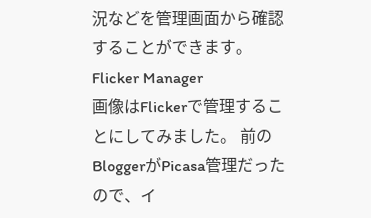況などを管理画面から確認することができます。
Flicker Manager
画像はFlickerで管理することにしてみました。 前のBloggerがPicasa管理だったので、イ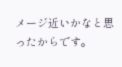メージ近いかなと思ったからです。